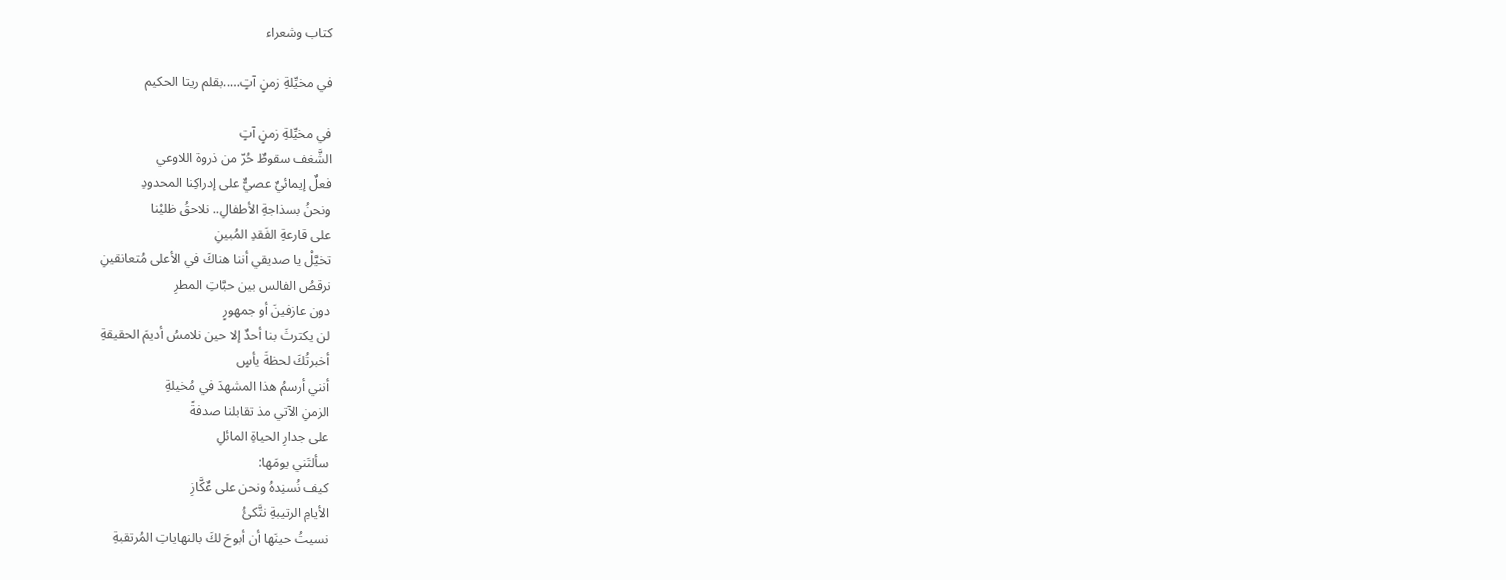كتاب وشعراء

في مخيِّلةِ زمنٍ آتٍ…..بقلم ريتا الحكيم

في مخيِّلةِ زمنٍ آتٍ
الشَّغف سقوطٌ حُرّ من ذروة اللاوعي
فعلٌ إيمائيٌ عصيٌّ على إدراكِنا المحدودِ
ونحنُ بسذاجةِ الأطفالِ.. نلاحقُ ظليْنا
على قارعةِ الفَقدِ المُبينِ
تخيَّلْ يا صديقي أننا هناكَ في الأعلى مُتعانقينِ
نرقصُ الفالس بين حبَّاتِ المطرِ
دون عازفينَ أو جمهورٍ
لن يكترثَ بنا أحدٌ إلا حين نلامسُ أديمَ الحقيقةِ
أخبرتُكَ لحظةَ يأسٍ
أنني أرسمُ هذا المشهدَ في مُخيلةِ
الزمنِ الآتي مذ تقابلنا صدفةً
على جدارِ الحياةِ المائلِ
سألتَني يومَها:
كيف نُسنِدهُ ونحن على عٌكَّازِ
الأيامِ الرتيبةِ نتَّكئُ
نسيتُ حينَها أن أبوحَ لكَ بالنهاياتِ المُرتقبةِ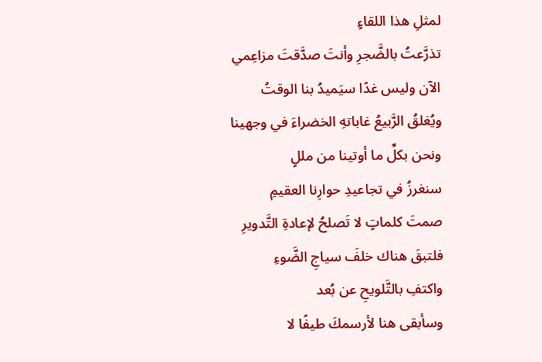لمثلِ هذا اللقاءٍ
تذرَّعتُ بالضَّجرِ وأنتَ صدَّقتَ مزاعِمي
الآن وليس غدًا سيَميدُ بنا الوقتُ
ويُغلقُ الرَّبيعُ غاباتهِ الخضراءَ في وجهينا
ونحن بكلِّ ما أوتينا من مللٍ
سنغرزُ في تجاعيدِ حوارِنا العقيمِ
صمتَ كلماتٍ لا تَصلحُ لإعادةِ التَّدويرِ
فلتبقَ هناك خلفَ سياجِ الضَّوءِ
واكتفِ بالتَّلويحِ عن بُعد
وسأبقى هنا لأرسمكَ طيفًا لا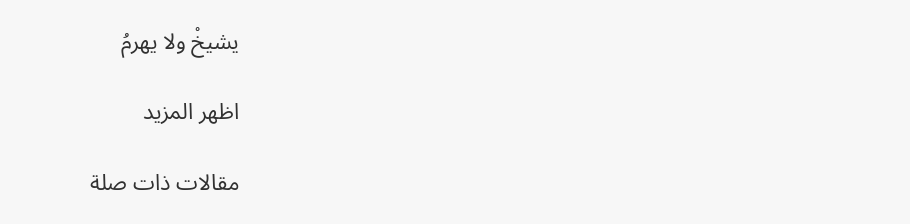يشيخْ ولا يهرمُ

اظهر المزيد

مقالات ذات صلة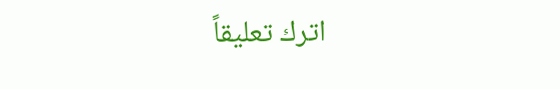اترك تعليقاً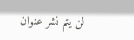لن يتم نشر عنوان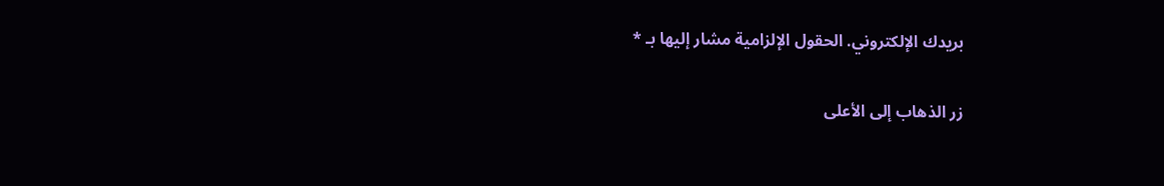بريدك الإلكتروني. الحقول الإلزامية مشار إليها بـ *

زر الذهاب إلى الأعلى